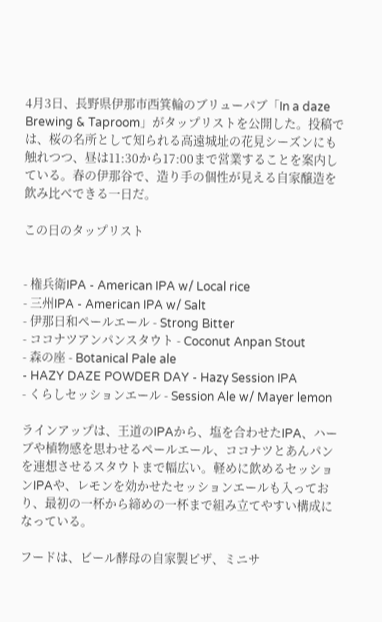4月3日、長野県伊那市西箕輪のブリューパブ「In a daze Brewing & Taproom」がタップリストを公開した。投稿では、桜の名所として知られる高遠城址の花見シーズンにも触れつつ、昼は11:30から17:00まで営業することを案内している。春の伊那谷で、造り手の個性が見える自家醸造を飲み比べできる一日だ。

この日のタップリスト


- 権兵衛IPA - American IPA w/ Local rice
- 三州IPA - American IPA w/ Salt
- 伊那日和ペールエール - Strong Bitter
- ココナツアンパンスタウト - Coconut Anpan Stout
- 森の座 - Botanical Pale ale
- HAZY DAZE POWDER DAY - Hazy Session IPA
- くらしセッションエール - Session Ale w/ Mayer lemon

ラインアップは、王道のIPAから、塩を合わせたIPA、ハーブや植物感を思わせるペールエール、ココナツとあんパンを連想させるスタウトまで幅広い。軽めに飲めるセッションIPAや、レモンを効かせたセッションエールも入っており、最初の一杯から締めの一杯まで組み立てやすい構成になっている。

フードは、ビール酵母の自家製ピザ、ミニサ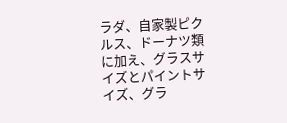ラダ、自家製ピクルス、ドーナツ類に加え、グラスサイズとパイントサイズ、グラ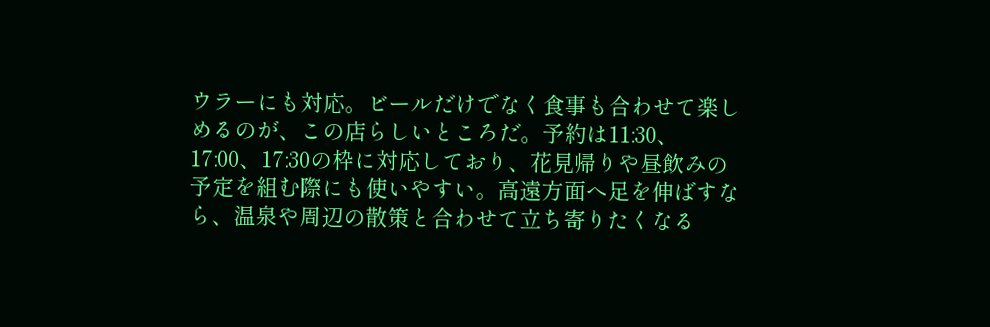ウラーにも対応。ビールだけでなく食事も合わせて楽しめるのが、この店らしいところだ。予約は11:30、17:00、17:30の枠に対応しており、花見帰りや昼飲みの予定を組む際にも使いやすい。高遠方面へ足を伸ばすなら、温泉や周辺の散策と合わせて立ち寄りたくなる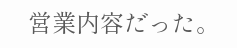営業内容だった。